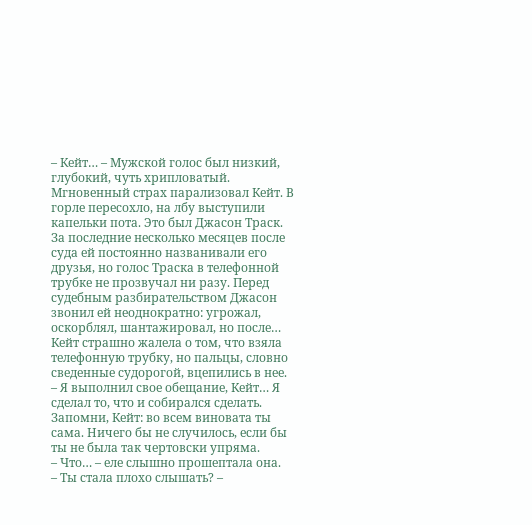– Кейт… – Мужской голос был низкий, глубокий, чуть хрипловатый.
Мгновенный страх парализовал Кейт. В горле пересохло, на лбу выступили капельки пота. Это был Джасон Траск. За последние несколько месяцев после суда ей постоянно названивали его друзья, но голос Траска в телефонной трубке не прозвучал ни разу. Перед судебным разбирательством Джасон звонил ей неоднократно: угрожал, оскорблял, шантажировал, но после…
Кейт страшно жалела о том, что взяла телефонную трубку, но пальцы, словно сведенные судорогой, вцепились в нее.
– Я выполнил свое обещание, Кейт… Я сделал то, что и собирался сделать. Запомни, Кейт: во всем виновата ты сама. Ничего бы не случилось, если бы ты не была так чертовски упряма.
– Что… – еле слышно прошептала она.
– Ты стала плохо слышать? –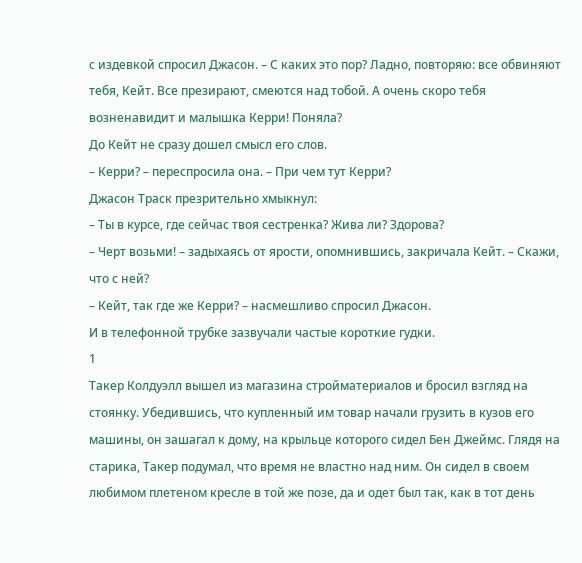с издевкой спросил Джасон. – С каких это пор? Ладно, повторяю: все обвиняют тебя, Кейт. Все презирают, смеются над тобой. А очень скоро тебя возненавидит и малышка Керри! Поняла?
До Кейт не сразу дошел смысл его слов.
– Керри? – переспросила она. – При чем тут Керри?
Джасон Траск презрительно хмыкнул:
– Ты в курсе, где сейчас твоя сестренка? Жива ли? Здорова?
– Черт возьми! – задыхаясь от ярости, опомнившись, закричала Кейт. – Скажи, что с ней?
– Кейт, так где же Керри? – насмешливо спросил Джасон.
И в телефонной трубке зазвучали частые короткие гудки.
1
Такер Колдуэлл вышел из магазина стройматериалов и бросил взгляд на стоянку. Убедившись, что купленный им товар начали грузить в кузов его машины, он зашагал к дому, на крыльце которого сидел Бен Джеймс. Глядя на старика, Такер подумал, что время не властно над ним. Он сидел в своем любимом плетеном кресле в той же позе, да и одет был так, как в тот день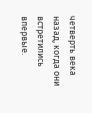четверть века назад, когда они встретились впервые.